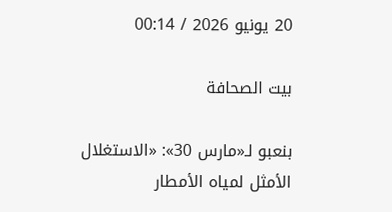20 يونيو 2026 / 00:14

بيت الصحافة

بنعبو لـ«مارس 30»: «الاستغلال الأمثل لمياه الأمطار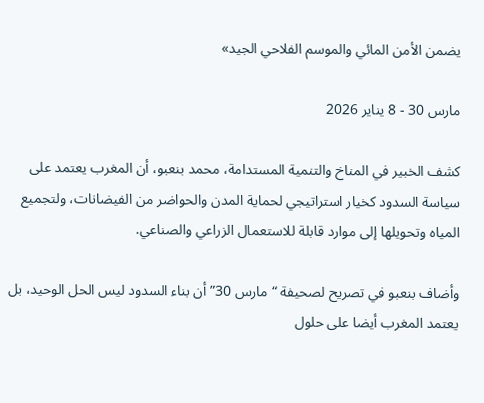يضمن الأمن المائي والموسم الفلاحي الجيد»

مارس 30 - 8 يناير 2026

كشف الخبير في المناخ والتنمية المستدامة، محمد بنعبو، أن المغرب يعتمد على سياسة السدود كخيار استراتيجي لحماية المدن والحواضر من الفيضانات، ولتجميع المياه وتحويلها إلى موارد قابلة للاستعمال الزراعي والصناعي.

وأضاف بنعبو في تصريح لصحيفة “مارس 30” أن بناء السدود ليس الحل الوحيد، بل يعتمد المغرب أيضا على حلول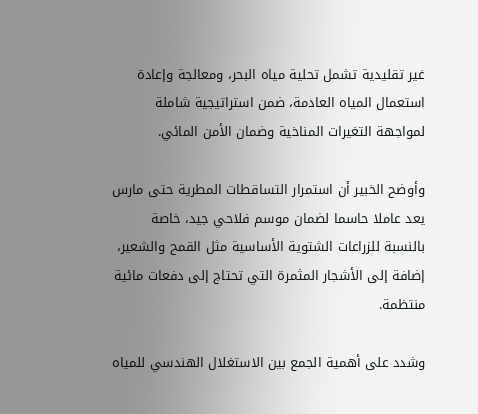غير تقليدية تشمل تحلية مياه البحر، ومعالجة وإعادة استعمال المياه العادمة، ضمن استراتيجية شاملة لمواجهة التغيرات المناخية وضمان الأمن المائي.

وأوضح الخبير أن استمرار التساقطات المطرية حتى مارس يعد عاملا حاسما لضمان موسم فلاحي جيد، خاصة بالنسبة للزراعات الشتوية الأساسية مثل القمح والشعير، إضافة إلى الأشجار المثمرة التي تحتاج إلى دفعات مائية منتظمة.

وشدد على أهمية الجمع بين الاستغلال الهندسي للمياه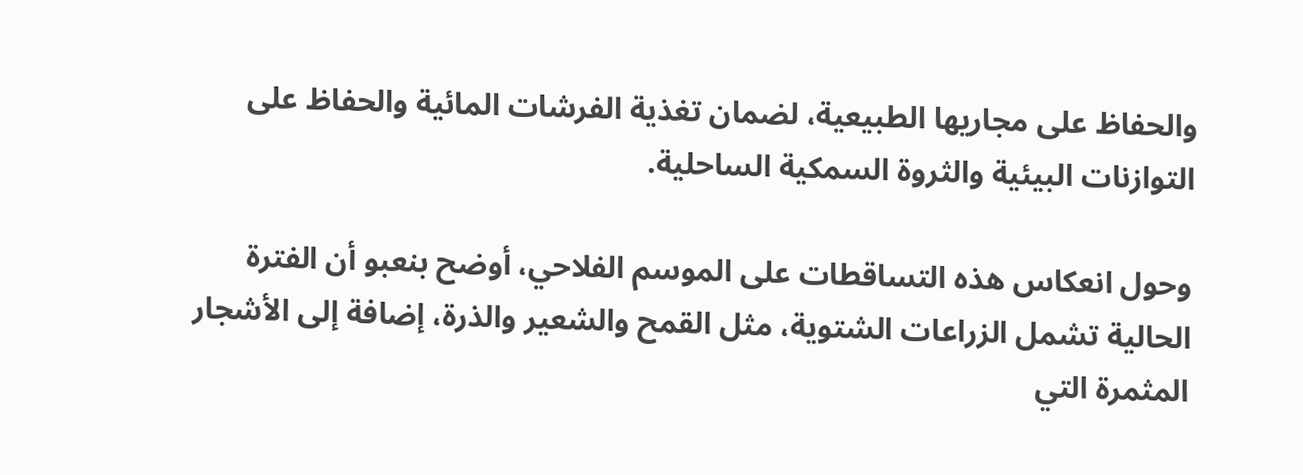والحفاظ على مجاريها الطبيعية، لضمان تغذية الفرشات المائية والحفاظ على التوازنات البيئية والثروة السمكية الساحلية.

وحول انعكاس هذه التساقطات على الموسم الفلاحي، أوضح بنعبو أن الفترة الحالية تشمل الزراعات الشتوية، مثل القمح والشعير والذرة، إضافة إلى الأشجار المثمرة التي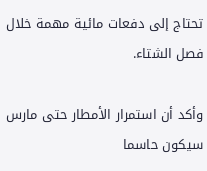تحتاج إلى دفعات مائية مهمة خلال فصل الشتاء.

وأكد أن استمرار الأمطار حتى مارس سيكون حاسما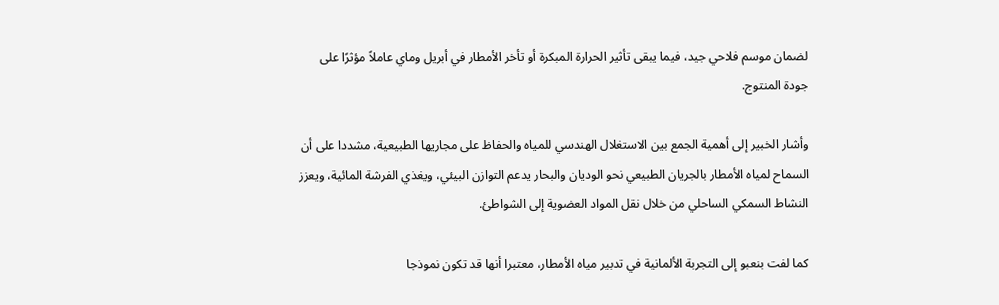لضمان موسم فلاحي جيد، فيما يبقى تأثير الحرارة المبكرة أو تأخر الأمطار في أبريل وماي عاملاً مؤثرًا على جودة المنتوج.

وأشار الخبير إلى أهمية الجمع بين الاستغلال الهندسي للمياه والحفاظ على مجاريها الطبيعية، مشددا على أن السماح لمياه الأمطار بالجريان الطبيعي نحو الوديان والبحار يدعم التوازن البيئي، ويغذي الفرشة المائية، ويعزز النشاط السمكي الساحلي من خلال نقل المواد العضوية إلى الشواطئ.

كما لفت بنعبو إلى التجربة الألمانية في تدبير مياه الأمطار، معتبرا أنها قد تكون نموذجا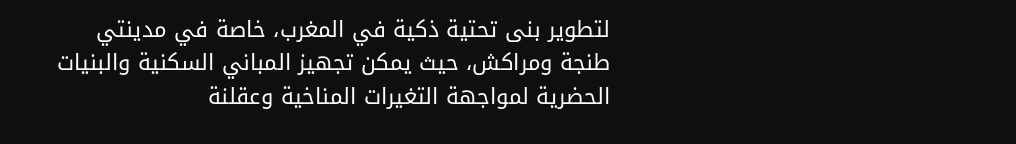لتطوير بنى تحتية ذكية في المغرب، خاصة في مدينتي طنجة ومراكش، حيث يمكن تجهيز المباني السكنية والبنيات الحضرية لمواجهة التغيرات المناخية وعقلنة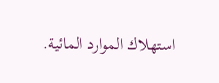استهلاك الموارد المائية.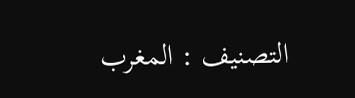التصنيف : المغرب